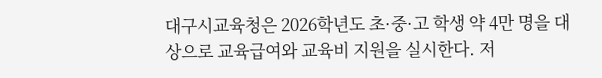대구시교육청은 2026학년도 초·중·고 학생 약 4만 명을 대상으로 교육급여와 교육비 지원을 실시한다. 저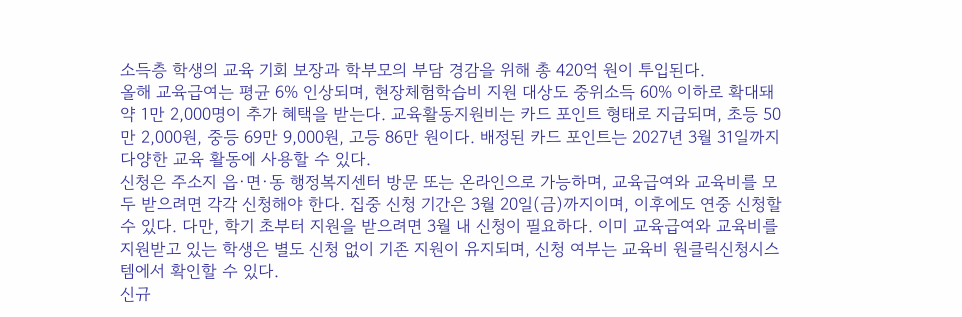소득층 학생의 교육 기회 보장과 학부모의 부담 경감을 위해 총 420억 원이 투입된다.
올해 교육급여는 평균 6% 인상되며, 현장체험학습비 지원 대상도 중위소득 60% 이하로 확대돼 약 1만 2,000명이 추가 혜택을 받는다. 교육활동지원비는 카드 포인트 형태로 지급되며, 초등 50만 2,000원, 중등 69만 9,000원, 고등 86만 원이다. 배정된 카드 포인트는 2027년 3월 31일까지 다양한 교육 활동에 사용할 수 있다.
신청은 주소지 읍·면·동 행정복지센터 방문 또는 온라인으로 가능하며, 교육급여와 교육비를 모두 받으려면 각각 신청해야 한다. 집중 신청 기간은 3월 20일(금)까지이며, 이후에도 연중 신청할 수 있다. 다만, 학기 초부터 지원을 받으려면 3월 내 신청이 필요하다. 이미 교육급여와 교육비를 지원받고 있는 학생은 별도 신청 없이 기존 지원이 유지되며, 신청 여부는 교육비 원클릭신청시스템에서 확인할 수 있다.
신규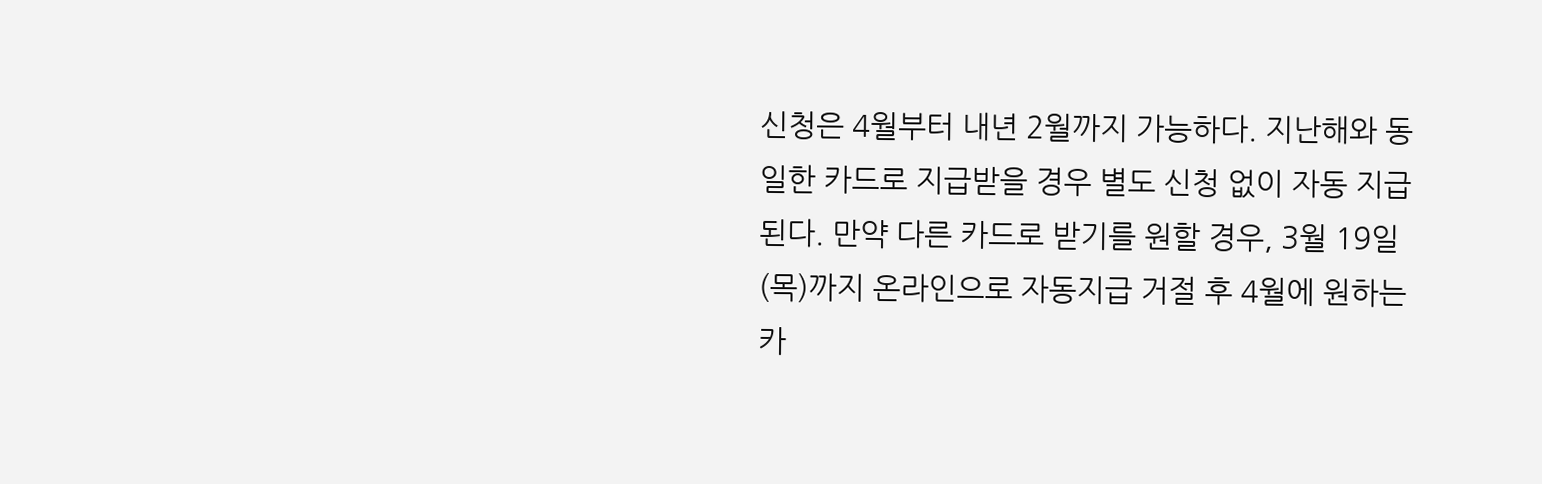신청은 4월부터 내년 2월까지 가능하다. 지난해와 동일한 카드로 지급받을 경우 별도 신청 없이 자동 지급된다. 만약 다른 카드로 받기를 원할 경우, 3월 19일(목)까지 온라인으로 자동지급 거절 후 4월에 원하는 카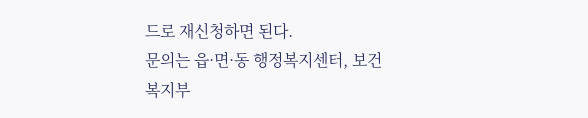드로 재신청하면 된다.
문의는 읍·면·동 행정복지센터, 보건복지부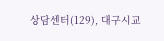상담센터(129), 대구시교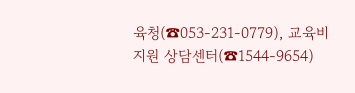육청(☎053-231-0779), 교육비지원 상담센터(☎1544-9654)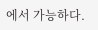에서 가능하다.